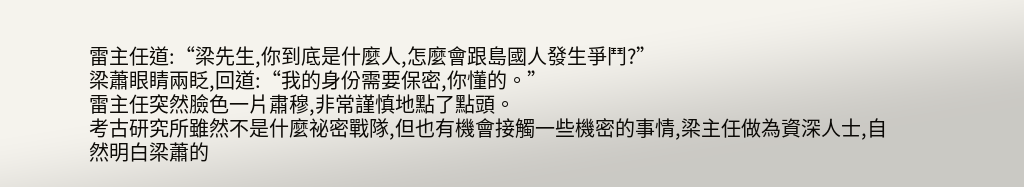雷主任道:“梁先生,你到底是什麼人,怎麼會跟島國人發生爭鬥?”
梁蕭眼睛兩眨,回道:“我的身份需要保密,你懂的。”
雷主任突然臉色一片肅穆,非常謹慎地點了點頭。
考古研究所雖然不是什麼祕密戰隊,但也有機會接觸一些機密的事情,梁主任做為資深人士,自然明白梁蕭的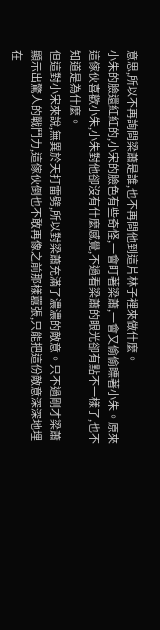意思,所以不再詢問梁蕭是誰,也不再問他到這片林子裡來做什麼。
小朱的臉還紅紅的,小宋的臉色有些奇怪,一會盯著梁蕭,一會又偷偷瞟著小朱。原來這傢伙喜歡小朱,小朱對他卻沒有什麼感覺,不過看梁蕭的眼光卻有點不一樣了,也不知道是為什麼。
但這對小宋來說,無異於天打雷劈,所以對梁蕭充滿了濃濃的敵意。只不過剛才梁蕭顯示出驚人的戰鬥力,這傢伙倒也不敢再像之前那樣囂張,只能把這份敵意深深地埋在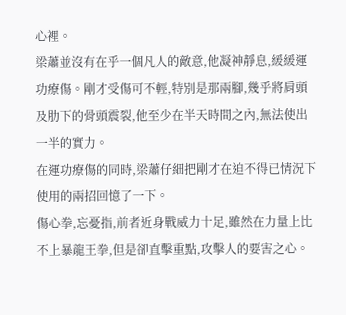心裡。
梁蕭並沒有在乎一個凡人的敵意,他凝神靜息,緩緩運功療傷。剛才受傷可不輕,特別是那兩腳,幾乎將肩頭及肋下的骨頭震裂,他至少在半天時間之內,無法使出一半的實力。
在運功療傷的同時,梁蕭仔細把剛才在迫不得已情況下使用的兩招回憶了一下。
傷心拳,忘憂指,前者近身戰威力十足,雖然在力量上比不上暴龍王拳,但是卻直擊重點,攻擊人的要害之心。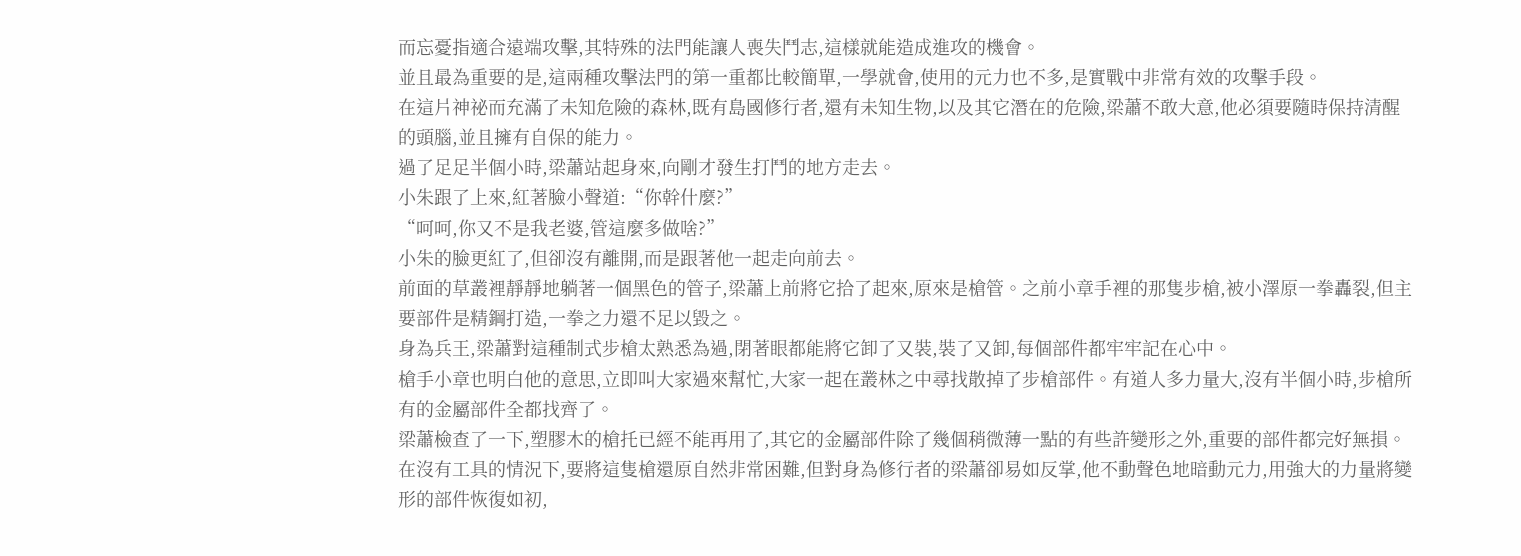而忘憂指適合遠端攻擊,其特殊的法門能讓人喪失鬥志,這樣就能造成進攻的機會。
並且最為重要的是,這兩種攻擊法門的第一重都比較簡單,一學就會,使用的元力也不多,是實戰中非常有效的攻擊手段。
在這片神祕而充滿了未知危險的森林,既有島國修行者,還有未知生物,以及其它潛在的危險,梁蕭不敢大意,他必須要隨時保持清醒的頭腦,並且擁有自保的能力。
過了足足半個小時,梁蕭站起身來,向剛才發生打鬥的地方走去。
小朱跟了上來,紅著臉小聲道:“你幹什麼?”
“呵呵,你又不是我老婆,管這麼多做啥?”
小朱的臉更紅了,但卻沒有離開,而是跟著他一起走向前去。
前面的草叢裡靜靜地躺著一個黑色的管子,梁蕭上前將它拾了起來,原來是槍管。之前小章手裡的那隻步槍,被小澤原一拳轟裂,但主要部件是精鋼打造,一拳之力還不足以毀之。
身為兵王,梁蕭對這種制式步槍太熟悉為過,閉著眼都能將它卸了又裝,裝了又卸,每個部件都牢牢記在心中。
槍手小章也明白他的意思,立即叫大家過來幫忙,大家一起在叢林之中尋找散掉了步槍部件。有道人多力量大,沒有半個小時,步槍所有的金屬部件全都找齊了。
梁蕭檢查了一下,塑膠木的槍托已經不能再用了,其它的金屬部件除了幾個稍微薄一點的有些許變形之外,重要的部件都完好無損。
在沒有工具的情況下,要將這隻槍還原自然非常困難,但對身為修行者的梁蕭卻易如反掌,他不動聲色地暗動元力,用強大的力量將變形的部件恢復如初,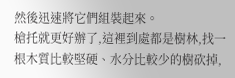然後迅速將它們組裝起來。
槍托就更好辦了,這裡到處都是樹林,找一根木質比較堅硬、水分比較少的樹砍掉,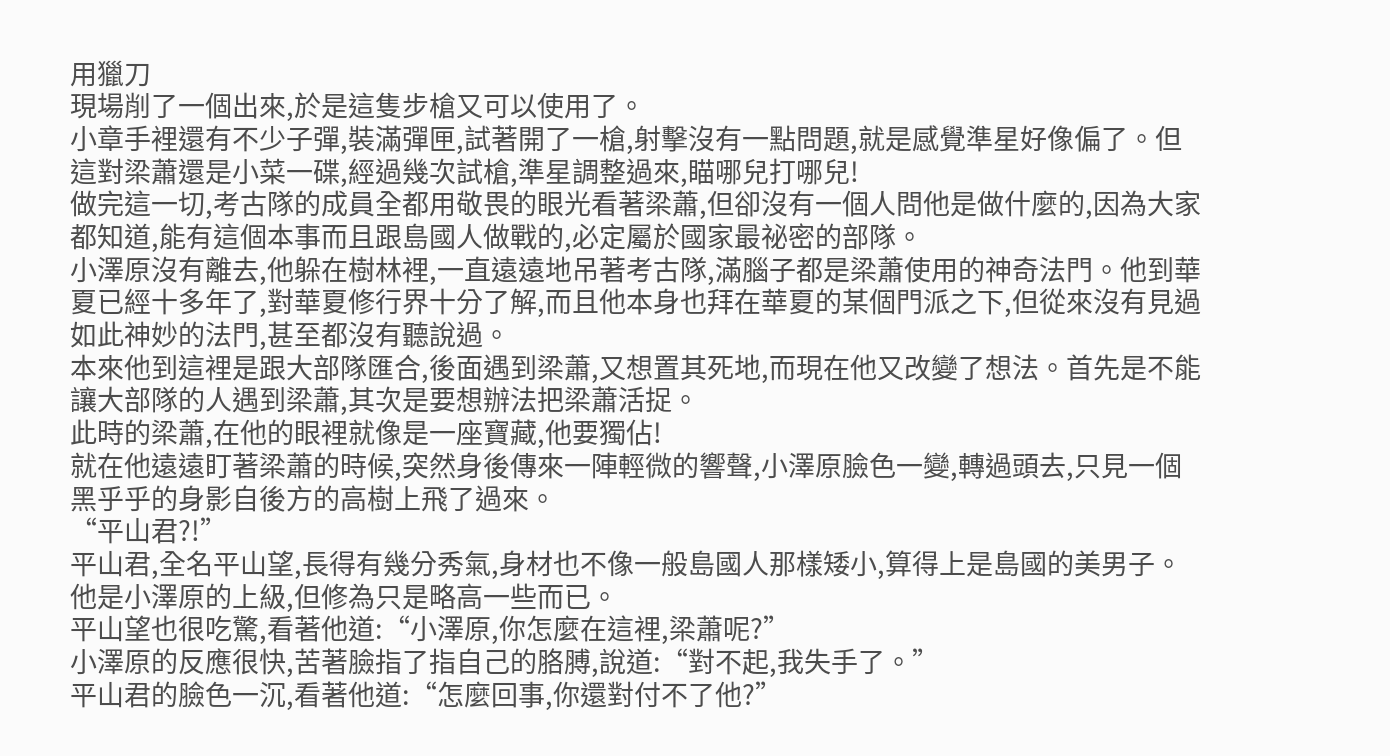用獵刀
現場削了一個出來,於是這隻步槍又可以使用了。
小章手裡還有不少子彈,裝滿彈匣,試著開了一槍,射擊沒有一點問題,就是感覺準星好像偏了。但這對梁蕭還是小菜一碟,經過幾次試槍,準星調整過來,瞄哪兒打哪兒!
做完這一切,考古隊的成員全都用敬畏的眼光看著梁蕭,但卻沒有一個人問他是做什麼的,因為大家都知道,能有這個本事而且跟島國人做戰的,必定屬於國家最祕密的部隊。
小澤原沒有離去,他躲在樹林裡,一直遠遠地吊著考古隊,滿腦子都是梁蕭使用的神奇法門。他到華夏已經十多年了,對華夏修行界十分了解,而且他本身也拜在華夏的某個門派之下,但從來沒有見過如此神妙的法門,甚至都沒有聽說過。
本來他到這裡是跟大部隊匯合,後面遇到梁蕭,又想置其死地,而現在他又改變了想法。首先是不能讓大部隊的人遇到梁蕭,其次是要想辦法把梁蕭活捉。
此時的梁蕭,在他的眼裡就像是一座寶藏,他要獨佔!
就在他遠遠盯著梁蕭的時候,突然身後傳來一陣輕微的響聲,小澤原臉色一變,轉過頭去,只見一個黑乎乎的身影自後方的高樹上飛了過來。
“平山君?!”
平山君,全名平山望,長得有幾分秀氣,身材也不像一般島國人那樣矮小,算得上是島國的美男子。他是小澤原的上級,但修為只是略高一些而已。
平山望也很吃驚,看著他道:“小澤原,你怎麼在這裡,梁蕭呢?”
小澤原的反應很快,苦著臉指了指自己的胳膊,說道:“對不起,我失手了。”
平山君的臉色一沉,看著他道:“怎麼回事,你還對付不了他?”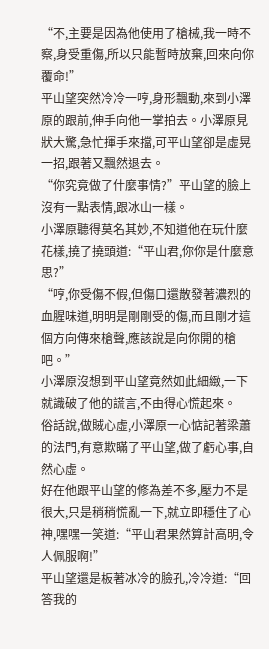“不,主要是因為他使用了槍械,我一時不察,身受重傷,所以只能暫時放棄,回來向你覆命!”
平山望突然冷冷一哼,身形飄動,來到小澤原的跟前,伸手向他一掌拍去。小澤原見狀大驚,急忙揮手來擋,可平山望卻是虛晃一招,跟著又飄然退去。
“你究竟做了什麼事情?”平山望的臉上沒有一點表情,跟冰山一樣。
小澤原聽得莫名其妙,不知道他在玩什麼花樣,撓了撓頭道:“平山君,你你是什麼意思?”
“哼,你受傷不假,但傷口還散發著濃烈的血腥味道,明明是剛剛受的傷,而且剛才這個方向傳來槍聲,應該說是向你開的槍吧。”
小澤原沒想到平山望竟然如此細緻,一下就識破了他的謊言,不由得心慌起來。
俗話說,做賊心虛,小澤原一心惦記著梁蕭的法門,有意欺瞞了平山望,做了虧心事,自然心虛。
好在他跟平山望的修為差不多,壓力不是很大,只是稍稍慌亂一下,就立即穩住了心神,嘿嘿一笑道:“平山君果然算計高明,令人佩服啊!”
平山望還是板著冰冷的臉孔,冷冷道:“回答我的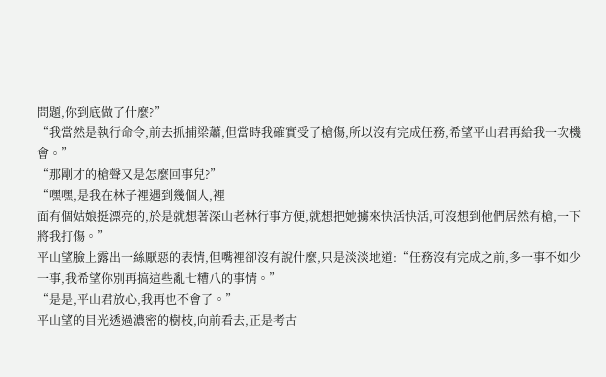問題,你到底做了什麼?”
“我當然是執行命令,前去抓捕梁蕭,但當時我確實受了槍傷,所以沒有完成任務,希望平山君再給我一次機會。”
“那剛才的槍聲又是怎麼回事兒?”
“嘿嘿,是我在林子裡遇到幾個人,裡
面有個姑娘挺漂亮的,於是就想著深山老林行事方便,就想把她擄來快活快活,可沒想到他們居然有槍,一下將我打傷。”
平山望臉上露出一絲厭惡的表情,但嘴裡卻沒有說什麼,只是淡淡地道:“任務沒有完成之前,多一事不如少一事,我希望你別再搞這些亂七糟八的事情。”
“是是,平山君放心,我再也不會了。”
平山望的目光透過濃密的樹枝,向前看去,正是考古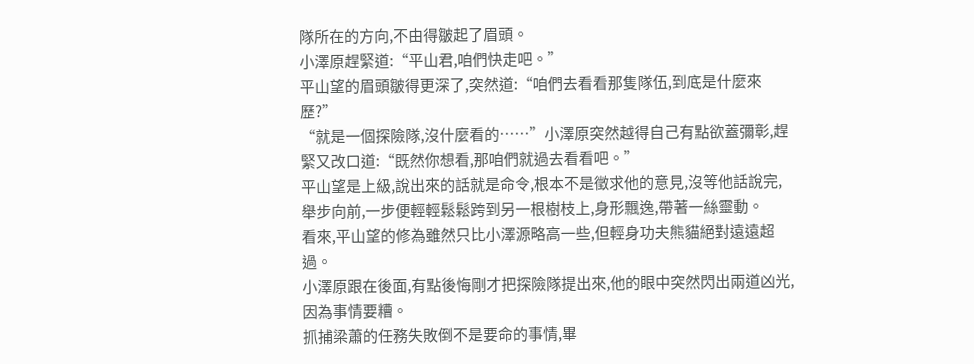隊所在的方向,不由得皺起了眉頭。
小澤原趕緊道:“平山君,咱們快走吧。”
平山望的眉頭皺得更深了,突然道:“咱們去看看那隻隊伍,到底是什麼來歷?”
“就是一個探險隊,沒什麼看的……”小澤原突然越得自己有點欲蓋彌彰,趕緊又改口道:“既然你想看,那咱們就過去看看吧。”
平山望是上級,說出來的話就是命令,根本不是徵求他的意見,沒等他話說完,舉步向前,一步便輕輕鬆鬆跨到另一根樹枝上,身形飄逸,帶著一絲靈動。
看來,平山望的修為雖然只比小澤源略高一些,但輕身功夫熊貓絕對遠遠超過。
小澤原跟在後面,有點後悔剛才把探險隊提出來,他的眼中突然閃出兩道凶光,因為事情要糟。
抓捕梁蕭的任務失敗倒不是要命的事情,畢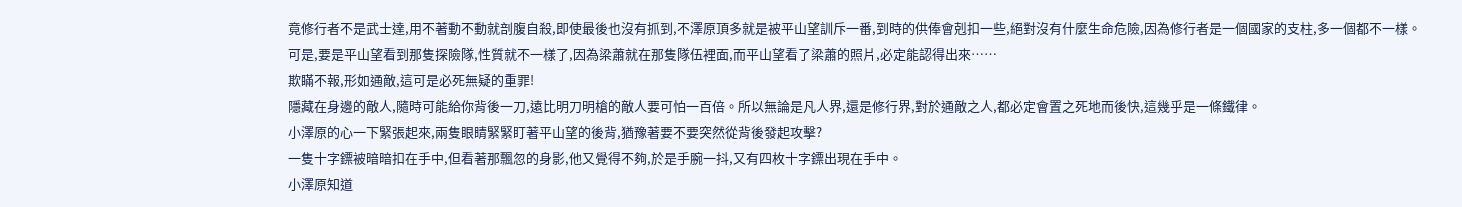竟修行者不是武士達,用不著動不動就剖腹自殺,即使最後也沒有抓到,不澤原頂多就是被平山望訓斥一番,到時的供俸會剋扣一些,絕對沒有什麼生命危險,因為修行者是一個國家的支柱,多一個都不一樣。
可是,要是平山望看到那隻探險隊,性質就不一樣了,因為梁蕭就在那隻隊伍裡面,而平山望看了梁蕭的照片,必定能認得出來……
欺瞞不報,形如通敵,這可是必死無疑的重罪!
隱藏在身邊的敵人,隨時可能給你背後一刀,遠比明刀明槍的敵人要可怕一百倍。所以無論是凡人界,還是修行界,對於通敵之人,都必定會置之死地而後快,這幾乎是一條鐵律。
小澤原的心一下緊張起來,兩隻眼睛緊緊盯著平山望的後背,猶豫著要不要突然從背後發起攻擊?
一隻十字鏢被暗暗扣在手中,但看著那飄忽的身影,他又覺得不夠,於是手腕一抖,又有四枚十字鏢出現在手中。
小澤原知道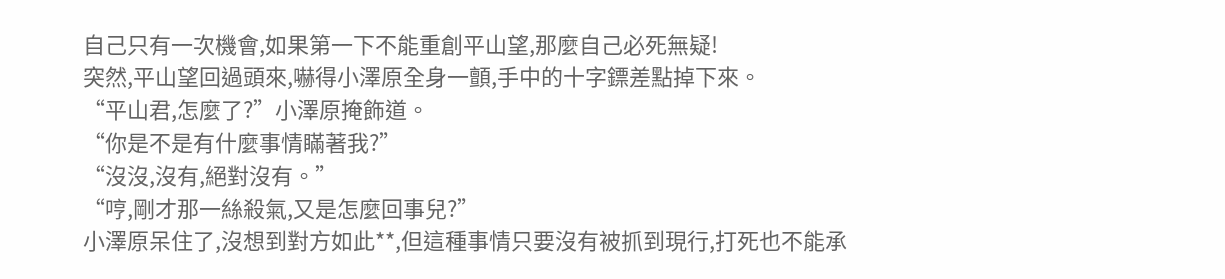自己只有一次機會,如果第一下不能重創平山望,那麼自己必死無疑!
突然,平山望回過頭來,嚇得小澤原全身一顫,手中的十字鏢差點掉下來。
“平山君,怎麼了?”小澤原掩飾道。
“你是不是有什麼事情瞞著我?”
“沒沒,沒有,絕對沒有。”
“哼,剛才那一絲殺氣,又是怎麼回事兒?”
小澤原呆住了,沒想到對方如此**,但這種事情只要沒有被抓到現行,打死也不能承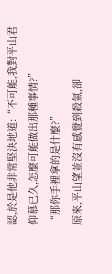認,於是他非常堅決地道:“不可能,我對平山君仰慕已久,怎麼可能做出那種事情?”
“那你手裡拿的是什麼?”
原來,平山望並沒有感覺到殺氣,卻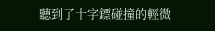聽到了十字鏢碰撞的輕微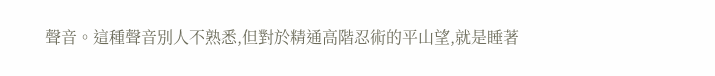聲音。這種聲音別人不熟悉,但對於精通高階忍術的平山望,就是睡著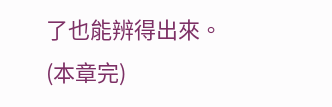了也能辨得出來。
(本章完)